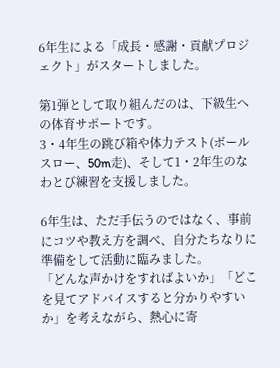6年生による「成長・感謝・貢献プロジェクト」がスタートしました。

第1弾として取り組んだのは、下級生への体育サポートです。
3・4年生の跳び箱や体力テスト(ボールスロー、50m走)、そして1・2年生のなわとび練習を支援しました。

6年生は、ただ手伝うのではなく、事前にコツや教え方を調べ、自分たちなりに準備をして活動に臨みました。
「どんな声かけをすればよいか」「どこを見てアドバイスすると分かりやすいか」を考えながら、熱心に寄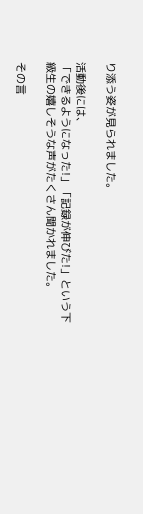り添う姿が見られました。

活動後には、
「できるようになった!」「記録が伸びた!」という下級生の嬉しそうな声がたくさん聞かれました。

その言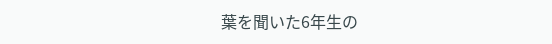葉を聞いた6年生の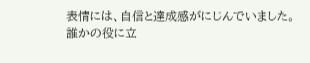表情には、自信と達成感がにじんでいました。
誰かの役に立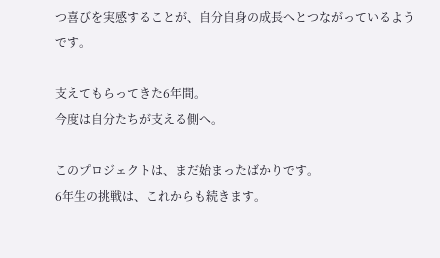つ喜びを実感することが、自分自身の成長へとつながっているようです。

支えてもらってきた6年間。
今度は自分たちが支える側へ。

このプロジェクトは、まだ始まったばかりです。
6年生の挑戦は、これからも続きます。